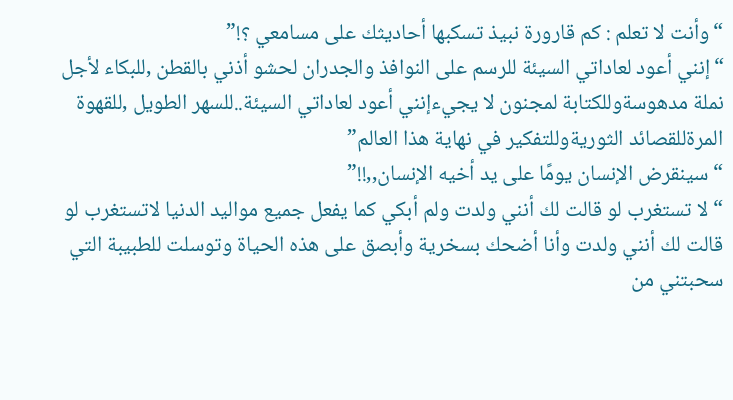“وأنت لا تعلم : كم قارورة نبيذ تسكبها أحاديثك على مسامعي ؟!”
“إنني أعود لعاداتي السيئة للرسم على النوافذ والجدران لحشو أذني بالقطن ,للبكاء لأجل نملة مدهوسةوللكتابة لمجنون لا يجيءإنني أعود لعاداتي السيئة..للسهر الطويل ,للقهوة المرةللقصائد الثوريةوللتفكير في نهاية هذا العالم”
“سينقرض الإنسان يومًا على يد أخيه الإنسان,,!!”
“لا تستغرب لو قالت لك أنني ولدت ولم أبكي كما يفعل جميع مواليد الدنيا لاتستغرب لو قالت لك أنني ولدت وأنا أضحك بسخرية وأبصق على هذه الحياة وتوسلت للطبيبة التي سحبتني من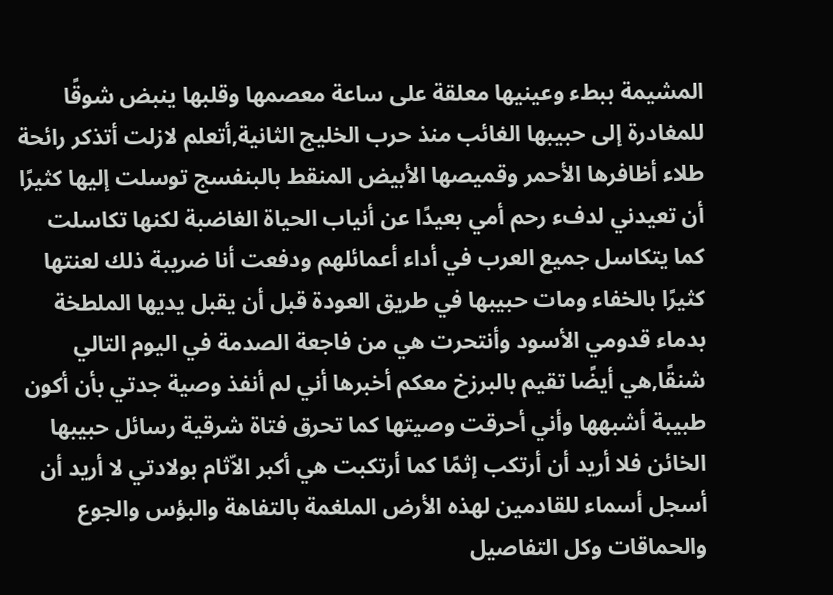المشيمة ببطء وعينيها معلقة على ساعة معصمها وقلبها ينبض شوقًا للمغادرة إلى حبيبها الغائب منذ حرب الخليج الثانية,أتعلم لازلت أتذكر رائحة طلاء أظافرها الأحمر وقميصها الأبيض المنقط بالبنفسج توسلت إليها كثيرًا أن تعيدني لدفء رحم أمي بعيدًا عن أنياب الحياة الغاضبة لكنها تكاسلت كما يتكاسل جميع العرب في أداء أعمائلهم ودفعت أنا ضريبة ذلك لعنتها كثيرًا بالخفاء ومات حبيبها في طريق العودة قبل أن يقبل يديها الملطخة بدماء قدومي الأسود وأنتحرت هي من فاجعة الصدمة في اليوم التالي شنقًا,هي أيضًا تقيم بالبرزخ معكم أخبرها أني لم أنفذ وصية جدتي بأن أكون طبيبة أشبهها وأني أحرقت وصيتها كما تحرق فتاة شرقية رسائل حبيبها الخائن فلا أريد أن أرتكب إثمًا كما أرتكبت هي أكبر الاّثام بولادتي لا أريد أن أسجل أسماء للقادمين لهذه الأرض الملغمة بالتفاهة والبؤس والجوع والحماقات وكل التفاصيل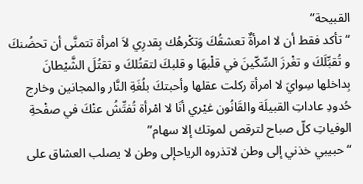القبيحة”
“تأكد فقط أن لا امرأةٌ تعشقُكَ وَتكْرهُك بِقدرِي لاَ امرأة تتمنَّى أن تحضُنكَ و تُقبِّلَكَ و تغْرزَ السِّكّينَ في قلْبهَا و قلبكَ لتقتُلكَ و تقتُلَ الشَّيْطانَ بِداخلها سِوايَ لا امرأة ركلت عقلها وأحبتكَ بلُغَةِ النَّار والمجانين وخارج حُدودِ عاداتِ القبيلَة والقَانُون غيْري أنَا لا امْرأة تُفتِّشُ عنْكَ في صفْحةِ الوفياتِ كلّ صباح لترقص لموتك إلا سهام”
“حبيبي خذني إلى وطن لاتذروه الرياحإلى وطن لا يصلب العشاق على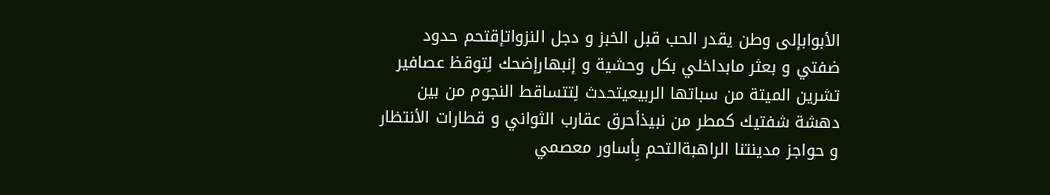الأبوابإلى وطن يقدر الحب قبل الخبز و دجل النزواتإقتحم حدود ضفتي و بعثر مابداخلي بكل وحشية و إنبهارإضحك لِتوقظ عصافير تشرين الميتة من سباتها الربيعيتحدث لِتتساقط النجوم من بين دهشة شفتيك كمطر من نبيذأحرق عقارب الثواني و قطارات الأنتظار و حواجز مدينتنا الراهبةالتحم بِأساور معصمي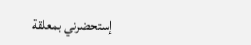إستحضرني بمعلقة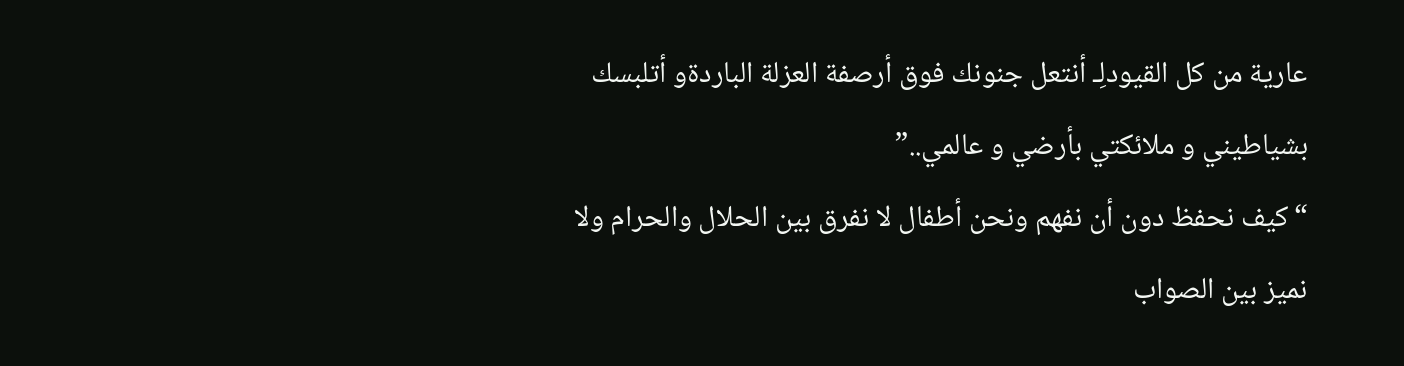عارية من كل القيودلِـ أنتعل جنونك فوق أرصفة العزلة الباردةو أتلبسك بشياطيني و ملائكتي بأرضي و عالمي..”
“كيف نحفظ دون أن نفهم ونحن أطفال لا نفرق بين الحلال والحرام ولا نميز بين الصواب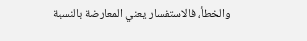والخطأ، فالاستفسار يعني المعارضة بالنسبة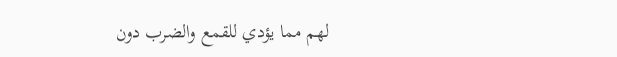لهم مما يؤدي للقمع والضرب دون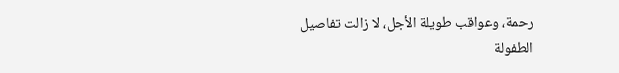رحمة، وعواقب طويلة الأجل، لا زالت تفاصيل الطفولة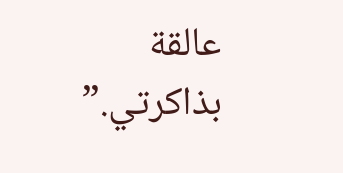عالقة بذاكرتي.”